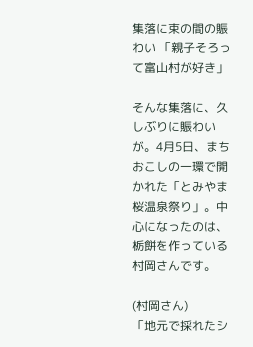集落に束の間の賑わい 「親子そろって富山村が好き」

そんな集落に、久しぶりに賑わいが。4月5日、まちおこしの一環で開かれた「とみやま桜温泉祭り」。中心になったのは、栃餅を作っている村岡さんです。

(村岡さん)
「地元で採れたシ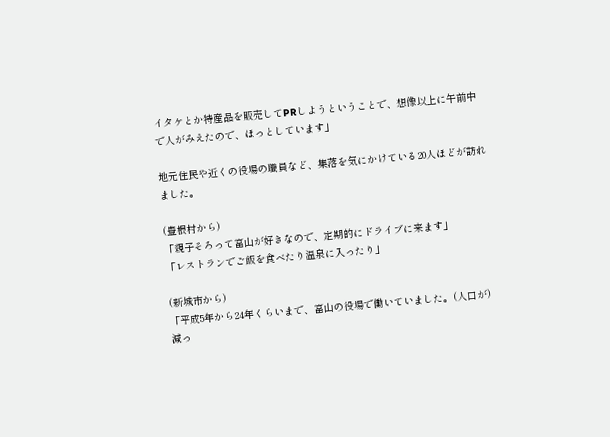イタケとか特産品を販売してPRしようということで、想像以上に午前中で人がみえたので、ほっとしています」

地元住民や近くの役場の職員など、集落を気にかけている20人ほどが訪れました。

(豊根村から)
「親子そろって富山が好きなので、定期的にドライブに来ます」
「レストランでご飯を食べたり温泉に入ったり」

(新城市から)
「平成5年から24年くらいまで、富山の役場で働いていました。(人口が)減っ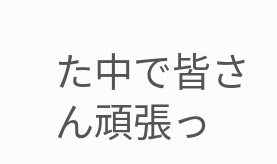た中で皆さん頑張っ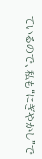ているので、私も“にぎやかし”で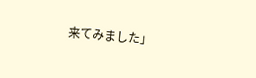来てみました」